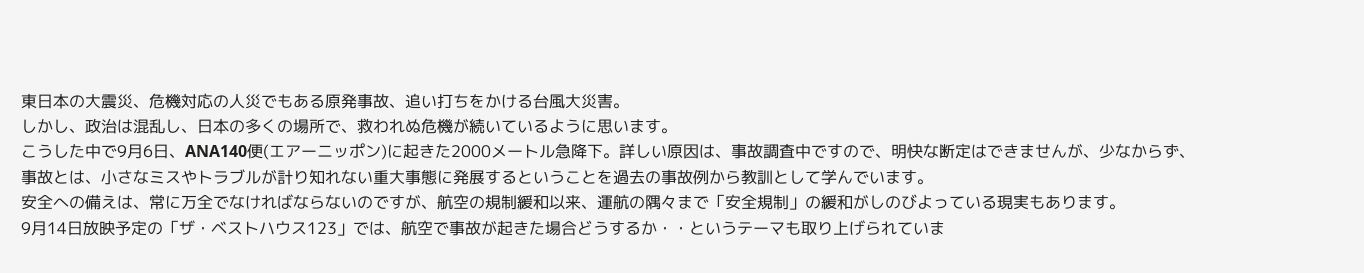東日本の大震災、危機対応の人災でもある原発事故、追い打ちをかける台風大災害。
しかし、政治は混乱し、日本の多くの場所で、救われぬ危機が続いているように思います。
こうした中で9月6日、ANA140便(エアーニッポン)に起きた2000メートル急降下。詳しい原因は、事故調査中ですので、明快な断定はできませんが、少なからず、事故とは、小さなミスやトラブルが計り知れない重大事態に発展するということを過去の事故例から教訓として学んでいます。
安全への備えは、常に万全でなければならないのですが、航空の規制緩和以来、運航の隅々まで「安全規制」の緩和がしのびよっている現実もあります。
9月14日放映予定の「ザ・ベストハウス123」では、航空で事故が起きた場合どうするか・・というテーマも取り上げられていま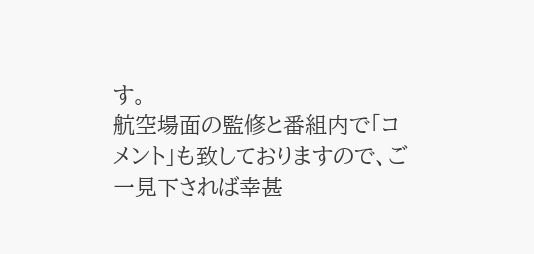す。
航空場面の監修と番組内で「コメント」も致しておりますので、ご一見下されば幸甚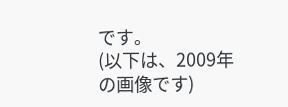です。
(以下は、2009年の画像です)